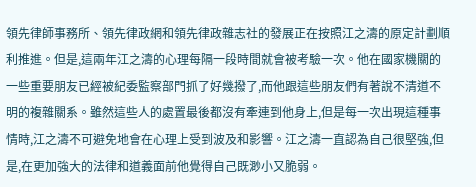領先律師事務所、領先律政網和領先律政雜志社的發展正在按照江之濤的原定計劃順利推進。但是,這兩年江之濤的心理每隔一段時間就會被考驗一次。他在國家機關的一些重要朋友已經被紀委監察部門抓了好幾撥了,而他跟這些朋友們有著說不清道不明的複雜關系。雖然這些人的處置最後都沒有牽連到他身上,但是每一次出現這種事情時,江之濤不可避免地會在心理上受到波及和影響。江之濤一直認為自己很堅強,但是,在更加強大的法律和道義面前他覺得自己既渺小又脆弱。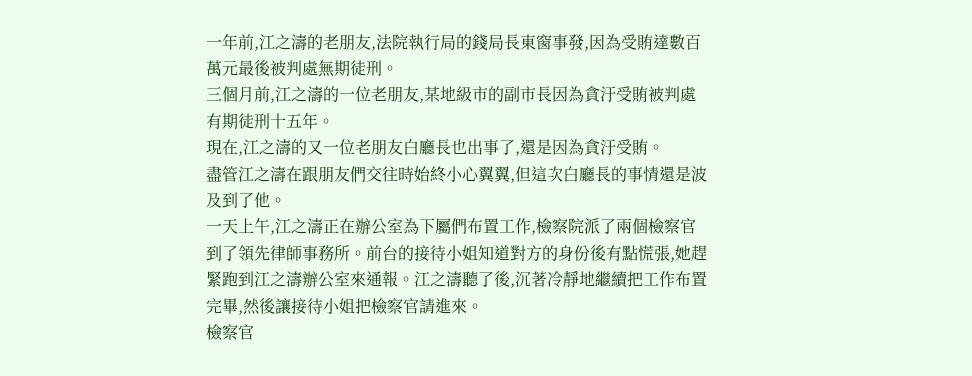一年前,江之濤的老朋友,法院執行局的錢局長東窗事發,因為受賄達數百萬元最後被判處無期徒刑。
三個月前,江之濤的一位老朋友,某地級市的副市長因為貪汙受賄被判處有期徒刑十五年。
現在,江之濤的又一位老朋友白廳長也出事了,還是因為貪汙受賄。
盡管江之濤在跟朋友們交往時始終小心翼翼,但這次白廳長的事情還是波及到了他。
一天上午,江之濤正在辦公室為下屬們布置工作,檢察院派了兩個檢察官到了領先律師事務所。前台的接待小姐知道對方的身份後有點慌張,她趕緊跑到江之濤辦公室來通報。江之濤聽了後,沉著冷靜地繼續把工作布置完畢,然後讓接待小姐把檢察官請進來。
檢察官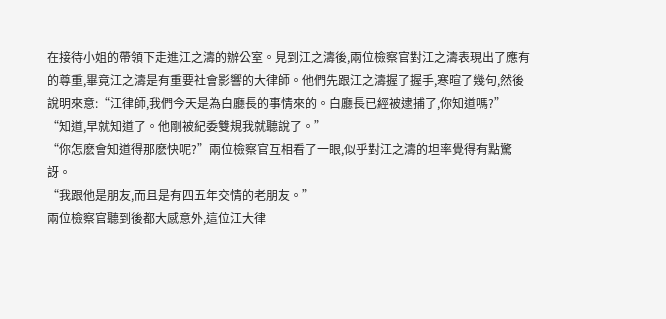在接待小姐的帶領下走進江之濤的辦公室。見到江之濤後,兩位檢察官對江之濤表現出了應有的尊重,畢竟江之濤是有重要社會影響的大律師。他們先跟江之濤握了握手,寒暄了幾句,然後說明來意:“江律師,我們今天是為白廳長的事情來的。白廳長已經被逮捕了,你知道嗎?”
“知道,早就知道了。他剛被紀委雙規我就聽說了。”
“你怎麽會知道得那麽快呢?”兩位檢察官互相看了一眼,似乎對江之濤的坦率覺得有點驚訝。
“我跟他是朋友,而且是有四五年交情的老朋友。”
兩位檢察官聽到後都大感意外,這位江大律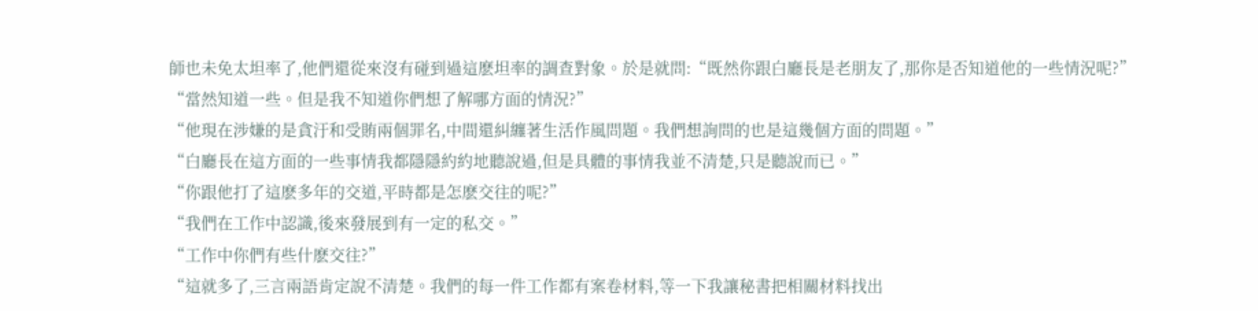師也未免太坦率了,他們還從來沒有碰到過這麽坦率的調查對象。於是就問:“既然你跟白廳長是老朋友了,那你是否知道他的一些情況呢?”
“當然知道一些。但是我不知道你們想了解哪方面的情況?”
“他現在涉嫌的是貪汙和受賄兩個罪名,中間還糾纏著生活作風問題。我們想詢問的也是這幾個方面的問題。”
“白廳長在這方面的一些事情我都隱隱約約地聽說過,但是具體的事情我並不清楚,只是聽說而已。”
“你跟他打了這麽多年的交道,平時都是怎麽交往的呢?”
“我們在工作中認識,後來發展到有一定的私交。”
“工作中你們有些什麽交往?”
“這就多了,三言兩語肯定說不清楚。我們的每一件工作都有案卷材料,等一下我讓秘書把相關材料找出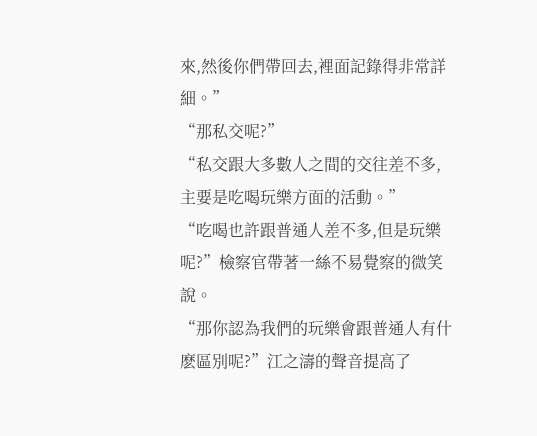來,然後你們帶回去,裡面記錄得非常詳細。”
“那私交呢?”
“私交跟大多數人之間的交往差不多,主要是吃喝玩樂方面的活動。”
“吃喝也許跟普通人差不多,但是玩樂呢?”檢察官帶著一絲不易覺察的微笑說。
“那你認為我們的玩樂會跟普通人有什麽區別呢?”江之濤的聲音提高了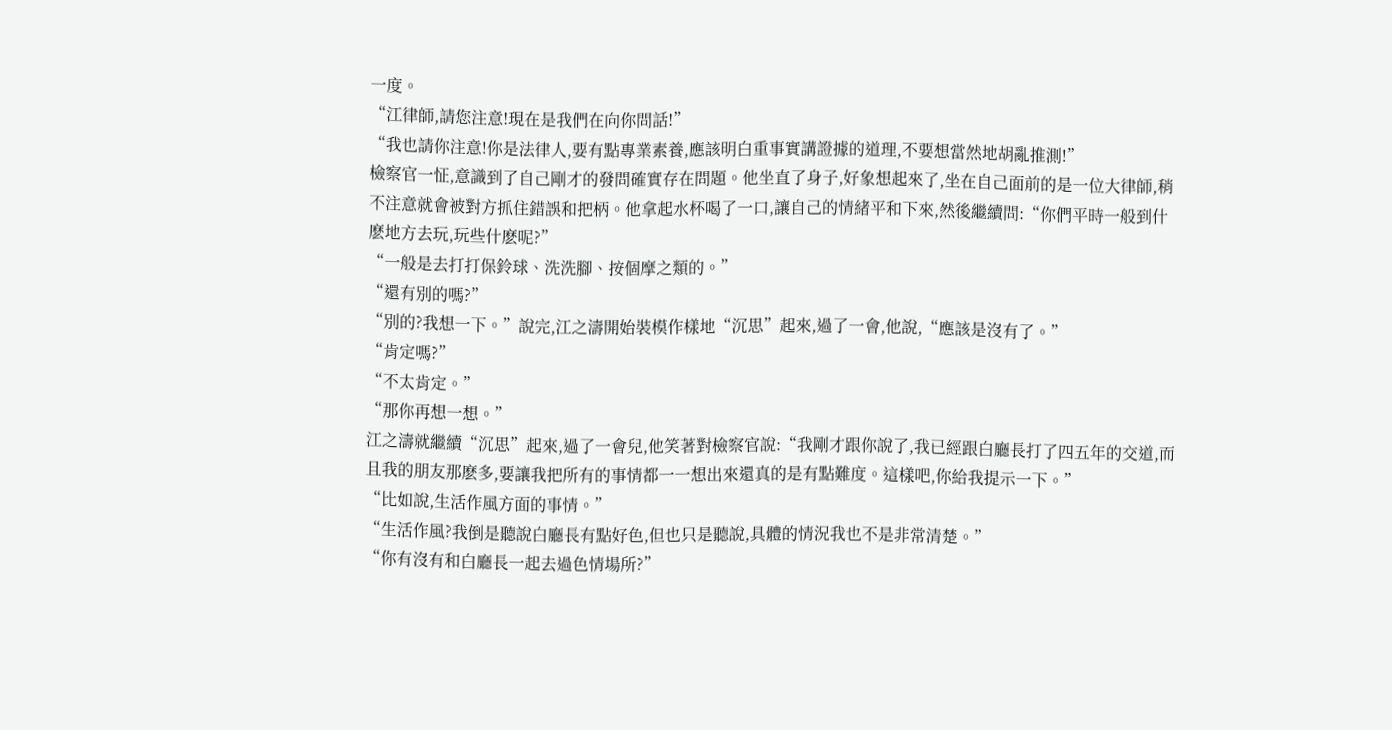一度。
“江律師,請您注意!現在是我們在向你問話!”
“我也請你注意!你是法律人,要有點專業素養,應該明白重事實講證據的道理,不要想當然地胡亂推測!”
檢察官一怔,意識到了自己剛才的發問確實存在問題。他坐直了身子,好象想起來了,坐在自己面前的是一位大律師,稍不注意就會被對方抓住錯誤和把柄。他拿起水杯喝了一口,讓自己的情緒平和下來,然後繼續問:“你們平時一般到什麽地方去玩,玩些什麽呢?”
“一般是去打打保鈴球、洗洗腳、按個摩之類的。”
“還有別的嗎?”
“別的?我想一下。”說完,江之濤開始裝模作樣地“沉思”起來,過了一會,他說,“應該是沒有了。”
“肯定嗎?”
“不太肯定。”
“那你再想一想。”
江之濤就繼續“沉思”起來,過了一會兒,他笑著對檢察官說:“我剛才跟你說了,我已經跟白廳長打了四五年的交道,而且我的朋友那麽多,要讓我把所有的事情都一一想出來還真的是有點難度。這樣吧,你給我提示一下。”
“比如說,生活作風方面的事情。”
“生活作風?我倒是聽說白廳長有點好色,但也只是聽說,具體的情況我也不是非常清楚。”
“你有沒有和白廳長一起去過色情場所?”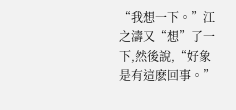“我想一下。”江之濤又“想”了一下,然後說,“好象是有這麽回事。”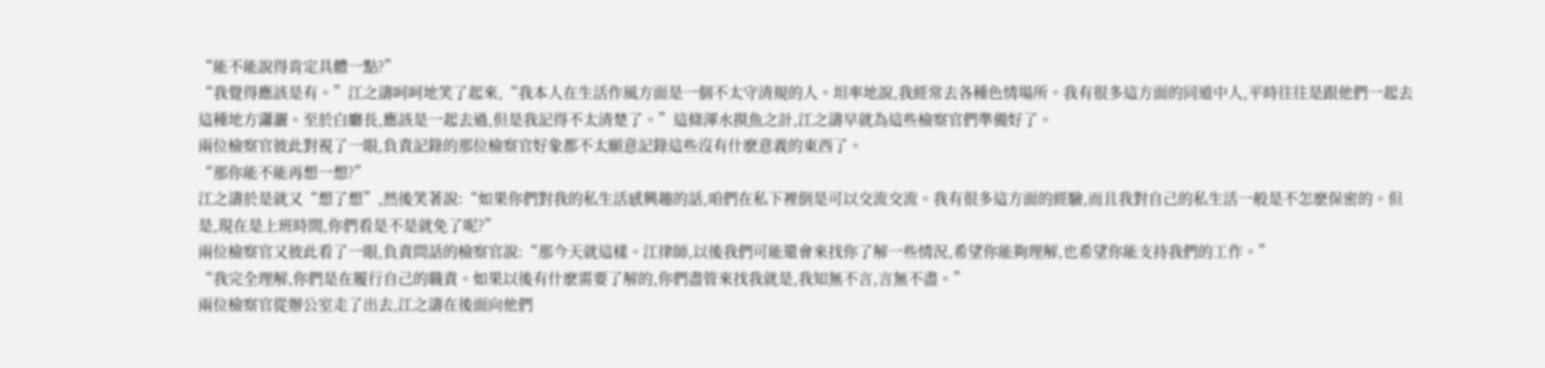“能不能說得肯定具體一點?”
“我覺得應該是有。”江之濤呵呵地笑了起來,“我本人在生活作風方面是一個不太守清規的人。坦率地說,我經常去各種色情場所。我有很多這方面的同道中人,平時往往是跟他們一起去這種地方瀟灑。至於白廳長,應該是一起去過,但是我記得不太清楚了。”這條渾水摸魚之計,江之濤早就為這些檢察官們準備好了。
兩位檢察官彼此對視了一眼,負責記錄的那位檢察官好象都不太願意記錄這些沒有什麽意義的東西了。
“那你能不能再想一想?”
江之濤於是就又“想了想”,然後笑著說:“如果你們對我的私生活感興趣的話,咱們在私下裡倒是可以交流交流。我有很多這方面的經驗,而且我對自己的私生活一般是不怎麽保密的。但是,現在是上班時間,你們看是不是就免了呢?”
兩位檢察官又彼此看了一眼,負責問話的檢察官說:“那今天就這樣。江律師,以後我們可能還會來找你了解一些情況,希望你能夠理解,也希望你能支持我們的工作。”
“我完全理解,你們是在履行自己的職責。如果以後有什麽需要了解的,你們盡管來找我就是,我知無不言,言無不盡。”
兩位檢察官從辦公室走了出去,江之濤在後面向他們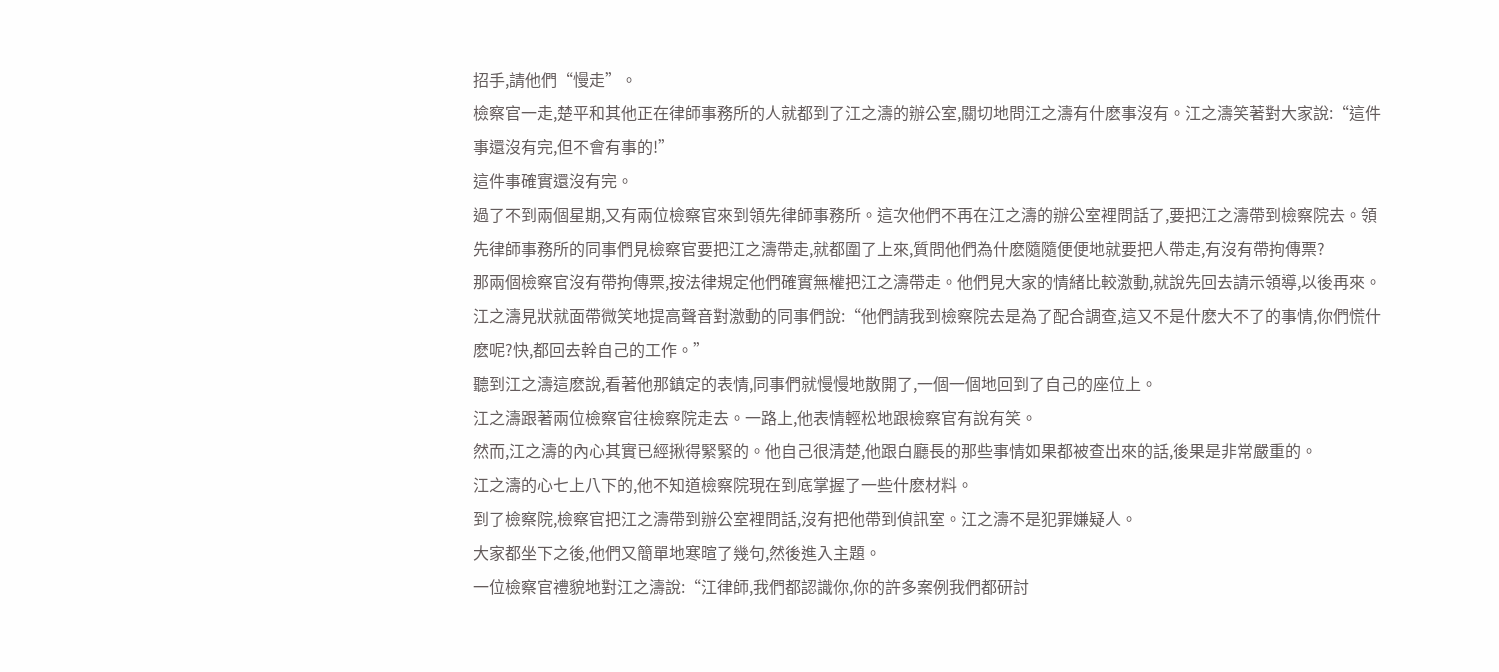招手,請他們“慢走”。
檢察官一走,楚平和其他正在律師事務所的人就都到了江之濤的辦公室,關切地問江之濤有什麽事沒有。江之濤笑著對大家說:“這件事還沒有完,但不會有事的!”
這件事確實還沒有完。
過了不到兩個星期,又有兩位檢察官來到領先律師事務所。這次他們不再在江之濤的辦公室裡問話了,要把江之濤帶到檢察院去。領先律師事務所的同事們見檢察官要把江之濤帶走,就都圍了上來,質問他們為什麽隨隨便便地就要把人帶走,有沒有帶拘傳票?
那兩個檢察官沒有帶拘傳票,按法律規定他們確實無權把江之濤帶走。他們見大家的情緒比較激動,就說先回去請示領導,以後再來。
江之濤見狀就面帶微笑地提高聲音對激動的同事們說:“他們請我到檢察院去是為了配合調查,這又不是什麽大不了的事情,你們慌什麽呢?快,都回去幹自己的工作。”
聽到江之濤這麽說,看著他那鎮定的表情,同事們就慢慢地散開了,一個一個地回到了自己的座位上。
江之濤跟著兩位檢察官往檢察院走去。一路上,他表情輕松地跟檢察官有說有笑。
然而,江之濤的內心其實已經揪得緊緊的。他自己很清楚,他跟白廳長的那些事情如果都被查出來的話,後果是非常嚴重的。
江之濤的心七上八下的,他不知道檢察院現在到底掌握了一些什麽材料。
到了檢察院,檢察官把江之濤帶到辦公室裡問話,沒有把他帶到偵訊室。江之濤不是犯罪嫌疑人。
大家都坐下之後,他們又簡單地寒暄了幾句,然後進入主題。
一位檢察官禮貌地對江之濤說:“江律師,我們都認識你,你的許多案例我們都研討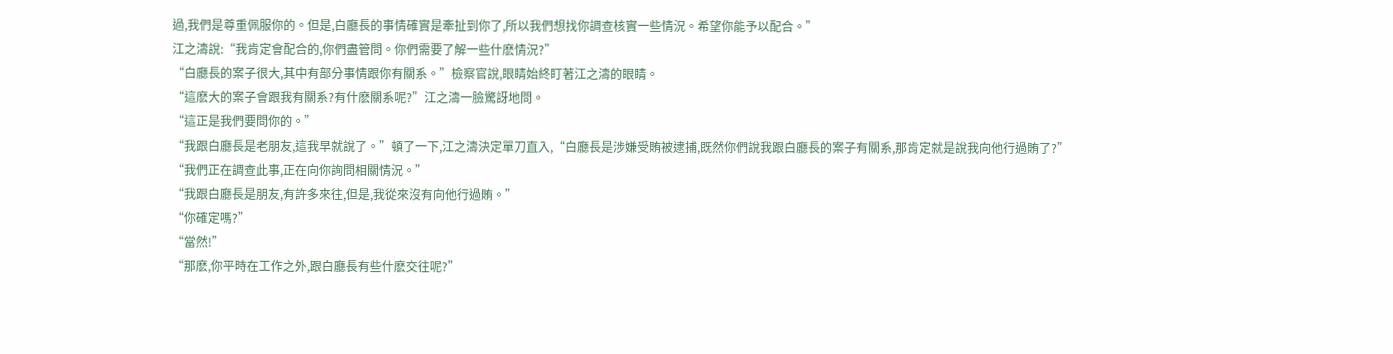過,我們是尊重佩服你的。但是,白廳長的事情確實是牽扯到你了,所以我們想找你調查核實一些情況。希望你能予以配合。”
江之濤說:“我肯定會配合的,你們盡管問。你們需要了解一些什麽情況?”
“白廳長的案子很大,其中有部分事情跟你有關系。”檢察官說,眼睛始終盯著江之濤的眼睛。
“這麽大的案子會跟我有關系?有什麽關系呢?”江之濤一臉驚訝地問。
“這正是我們要問你的。”
“我跟白廳長是老朋友,這我早就說了。”頓了一下,江之濤決定單刀直入,“白廳長是涉嫌受賄被逮捕,既然你們說我跟白廳長的案子有關系,那肯定就是說我向他行過賄了?”
“我們正在調查此事,正在向你詢問相關情況。”
“我跟白廳長是朋友,有許多來往,但是,我從來沒有向他行過賄。”
“你確定嗎?”
“當然!”
“那麽,你平時在工作之外,跟白廳長有些什麽交往呢?”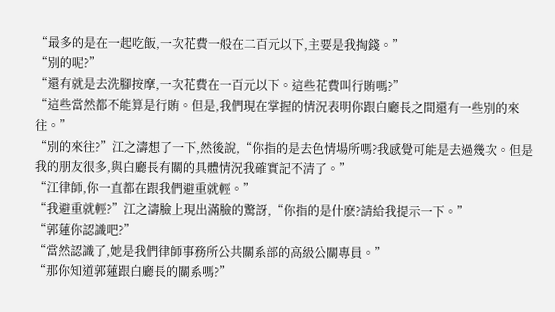“最多的是在一起吃飯,一次花費一般在二百元以下,主要是我掏錢。”
“別的呢?”
“還有就是去洗腳按摩,一次花費在一百元以下。這些花費叫行賄嗎?”
“這些當然都不能算是行賄。但是,我們現在掌握的情況表明你跟白廳長之間還有一些別的來往。”
“別的來往?”江之濤想了一下,然後說,“你指的是去色情場所嗎?我感覺可能是去過幾次。但是我的朋友很多,與白廳長有關的具體情況我確實記不清了。”
“江律師,你一直都在跟我們避重就輕。”
“我避重就輕?”江之濤臉上現出滿臉的驚訝,“你指的是什麽?請給我提示一下。”
“郭蓮你認識吧?”
“當然認識了,她是我們律師事務所公共關系部的高級公關專員。”
“那你知道郭蓮跟白廳長的關系嗎?”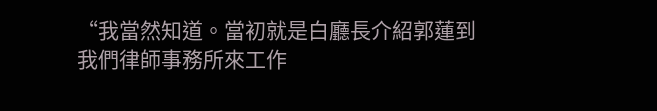“我當然知道。當初就是白廳長介紹郭蓮到我們律師事務所來工作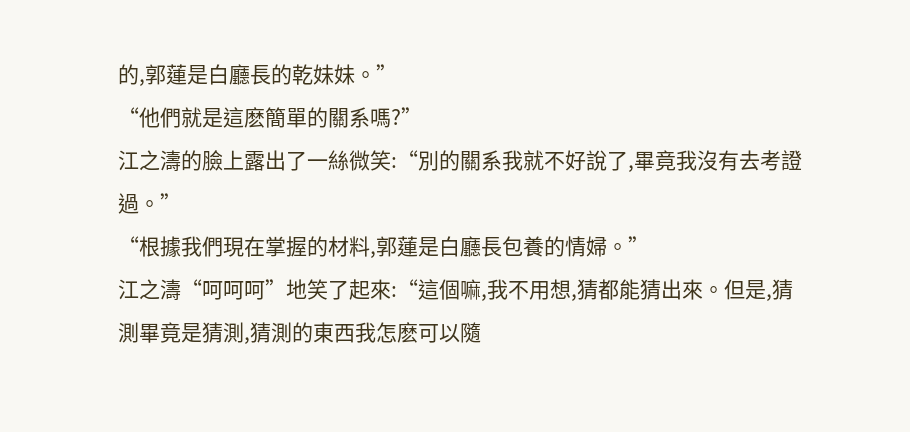的,郭蓮是白廳長的乾妹妹。”
“他們就是這麽簡單的關系嗎?”
江之濤的臉上露出了一絲微笑:“別的關系我就不好說了,畢竟我沒有去考證過。”
“根據我們現在掌握的材料,郭蓮是白廳長包養的情婦。”
江之濤“呵呵呵”地笑了起來:“這個嘛,我不用想,猜都能猜出來。但是,猜測畢竟是猜測,猜測的東西我怎麽可以隨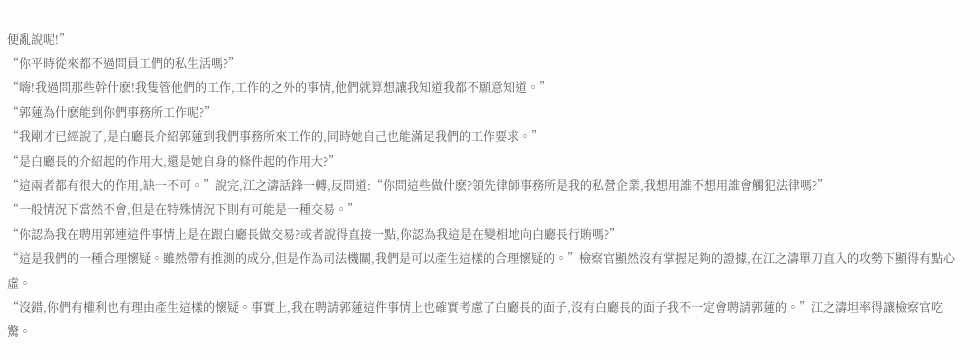便亂說呢!”
“你平時從來都不過問員工們的私生活嗎?”
“嗨!我過問那些幹什麽!我隻管他們的工作,工作的之外的事情,他們就算想讓我知道我都不願意知道。”
“郭蓮為什麽能到你們事務所工作呢?”
“我剛才已經說了,是白廳長介紹郭蓮到我們事務所來工作的,同時她自己也能滿足我們的工作要求。”
“是白廳長的介紹起的作用大,還是她自身的條件起的作用大?”
“這兩者都有很大的作用,缺一不可。”說完,江之濤話鋒一轉,反問道:“你問這些做什麽?領先律師事務所是我的私營企業,我想用誰不想用誰會觸犯法律嗎?”
“一般情況下當然不會,但是在特殊情況下則有可能是一種交易。”
“你認為我在聘用郭連這件事情上是在跟白廳長做交易?或者說得直接一點,你認為我這是在變相地向白廳長行賄嗎?”
“這是我們的一種合理懷疑。雖然帶有推測的成分,但是作為司法機關,我們是可以產生這樣的合理懷疑的。”檢察官顯然沒有掌握足夠的證據,在江之濤單刀直入的攻勢下顯得有點心虛。
“沒錯,你們有權利也有理由產生這樣的懷疑。事實上,我在聘請郭蓮這件事情上也確實考慮了白廳長的面子,沒有白廳長的面子我不一定會聘請郭蓮的。”江之濤坦率得讓檢察官吃驚。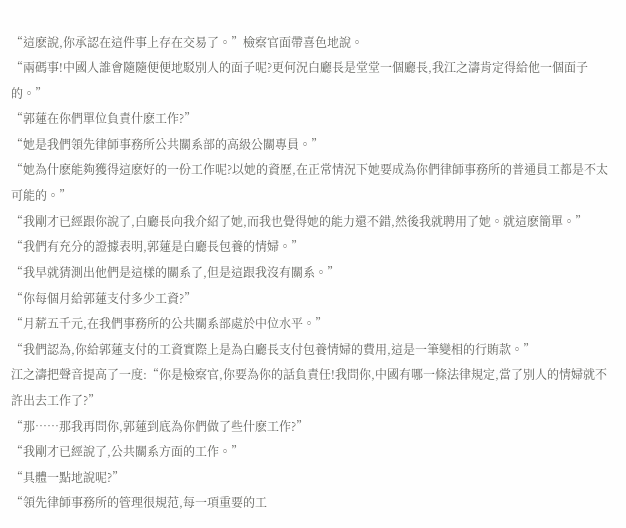“這麽說,你承認在這件事上存在交易了。”檢察官面帶喜色地說。
“兩碼事!中國人誰會隨隨便便地駁別人的面子呢?更何況白廳長是堂堂一個廳長,我江之濤肯定得給他一個面子的。”
“郭蓮在你們單位負責什麽工作?”
“她是我們領先律師事務所公共關系部的高級公關專員。”
“她為什麽能夠獲得這麽好的一份工作呢?以她的資歷,在正常情況下她要成為你們律師事務所的普通員工都是不太可能的。”
“我剛才已經跟你說了,白廳長向我介紹了她,而我也覺得她的能力還不錯,然後我就聘用了她。就這麽簡單。”
“我們有充分的證據表明,郭蓮是白廳長包養的情婦。”
“我早就猜測出他們是這樣的關系了,但是這跟我沒有關系。”
“你每個月給郭蓮支付多少工資?”
“月薪五千元,在我們事務所的公共關系部處於中位水平。”
“我們認為,你給郭蓮支付的工資實際上是為白廳長支付包養情婦的費用,這是一筆變相的行賄款。”
江之濤把聲音提高了一度:“你是檢察官,你要為你的話負責任!我問你,中國有哪一條法律規定,當了別人的情婦就不許出去工作了?”
“那……那我再問你,郭蓮到底為你們做了些什麽工作?”
“我剛才已經說了,公共關系方面的工作。”
“具體一點地說呢?”
“領先律師事務所的管理很規范,每一項重要的工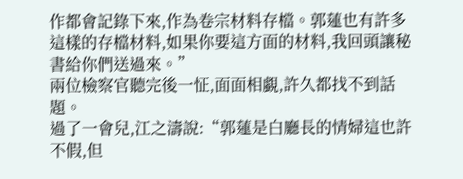作都會記錄下來,作為卷宗材料存檔。郭蓮也有許多這樣的存檔材料,如果你要這方面的材料,我回頭讓秘書給你們送過來。”
兩位檢察官聽完後一怔,面面相覷,許久都找不到話題。
過了一會兒,江之濤說:“郭蓮是白廳長的情婦這也許不假,但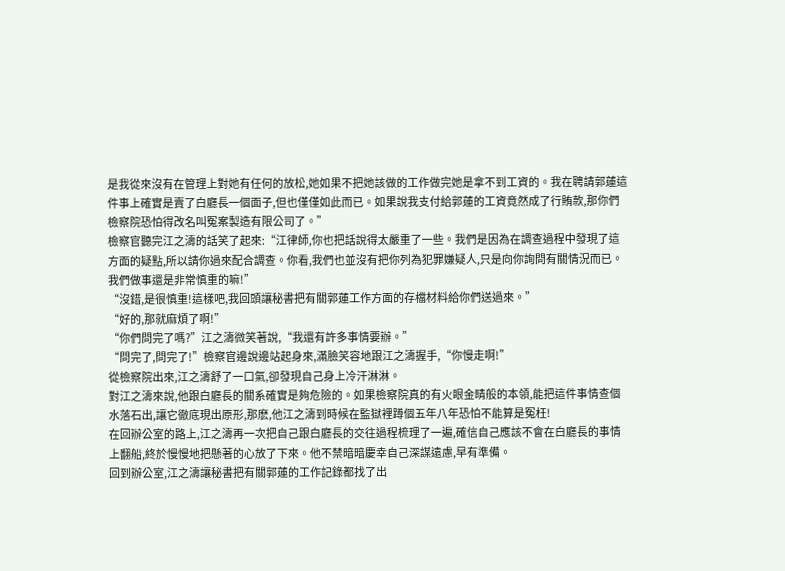是我從來沒有在管理上對她有任何的放松,她如果不把她該做的工作做完她是拿不到工資的。我在聘請郭蓮這件事上確實是賣了白廳長一個面子,但也僅僅如此而已。如果說我支付給郭蓮的工資竟然成了行賄款,那你們檢察院恐怕得改名叫冤案製造有限公司了。”
檢察官聽完江之濤的話笑了起來:“江律師,你也把話說得太嚴重了一些。我們是因為在調查過程中發現了這方面的疑點,所以請你過來配合調查。你看,我們也並沒有把你列為犯罪嫌疑人,只是向你詢問有關情況而已。我們做事還是非常慎重的嘛!”
“沒錯,是很慎重!這樣吧,我回頭讓秘書把有關郭蓮工作方面的存檔材料給你們送過來。”
“好的,那就麻煩了啊!”
“你們問完了嗎?”江之濤微笑著說,“我還有許多事情要辦。”
“問完了,問完了!”檢察官邊說邊站起身來,滿臉笑容地跟江之濤握手,“你慢走啊!”
從檢察院出來,江之濤舒了一口氣,卻發現自己身上冷汗淋淋。
對江之濤來說,他跟白廳長的關系確實是夠危險的。如果檢察院真的有火眼金睛般的本領,能把這件事情查個水落石出,讓它徹底現出原形,那麽,他江之濤到時候在監獄裡蹲個五年八年恐怕不能算是冤枉!
在回辦公室的路上,江之濤再一次把自己跟白廳長的交往過程梳理了一遍,確信自己應該不會在白廳長的事情上翻船,終於慢慢地把懸著的心放了下來。他不禁暗暗慶幸自己深謀遠慮,早有準備。
回到辦公室,江之濤讓秘書把有關郭蓮的工作記錄都找了出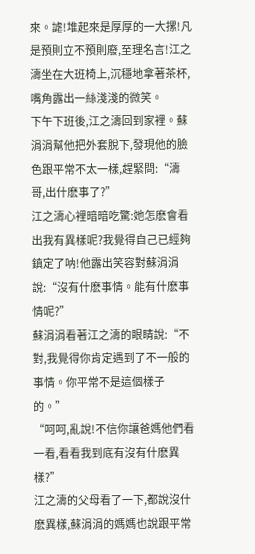來。謔!堆起來是厚厚的一大摞!凡是預則立不預則廢,至理名言!江之濤坐在大班椅上,沉穩地拿著茶杯,嘴角露出一絲淺淺的微笑。
下午下班後,江之濤回到家裡。蘇涓涓幫他把外套脫下,發現他的臉色跟平常不太一樣,趕緊問:“濤哥,出什麽事了?”
江之濤心裡暗暗吃驚:她怎麽會看出我有異樣呢?我覺得自己已經夠鎮定了呐!他露出笑容對蘇涓涓說:“沒有什麽事情。能有什麽事情呢?”
蘇涓涓看著江之濤的眼睛說:“不對,我覺得你肯定遇到了不一般的事情。你平常不是這個樣子的。”
“呵呵,亂說!不信你讓爸媽他們看一看,看看我到底有沒有什麽異樣?”
江之濤的父母看了一下,都說沒什麽異樣,蘇涓涓的媽媽也說跟平常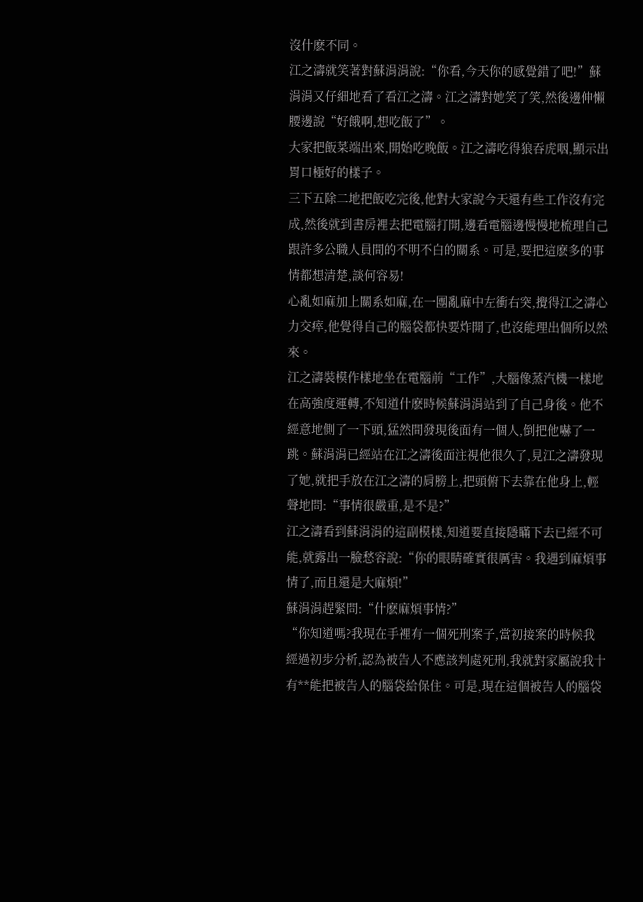沒什麽不同。
江之濤就笑著對蘇涓涓說:“你看,今天你的感覺錯了吧!”蘇涓涓又仔細地看了看江之濤。江之濤對她笑了笑,然後邊伸懶腰邊說“好餓啊,想吃飯了”。
大家把飯菜端出來,開始吃晚飯。江之濤吃得狼吞虎咽,顯示出胃口極好的樣子。
三下五除二地把飯吃完後,他對大家說今天還有些工作沒有完成,然後就到書房裡去把電腦打開,邊看電腦邊慢慢地梳理自己跟許多公職人員間的不明不白的關系。可是,要把這麽多的事情都想清楚,談何容易!
心亂如麻加上關系如麻,在一團亂麻中左衝右突,攪得江之濤心力交瘁,他覺得自己的腦袋都快要炸開了,也沒能理出個所以然來。
江之濤裝模作樣地坐在電腦前“工作”,大腦像蒸汽機一樣地在高強度運轉,不知道什麽時候蘇涓涓站到了自己身後。他不經意地側了一下頭,猛然間發現後面有一個人,倒把他嚇了一跳。蘇涓涓已經站在江之濤後面注視他很久了,見江之濤發現了她,就把手放在江之濤的肩膀上,把頭俯下去靠在他身上,輕聲地問:“事情很嚴重,是不是?”
江之濤看到蘇涓涓的這副模樣,知道要直接隱瞞下去已經不可能,就露出一臉愁容說:“你的眼睛確實很厲害。我遇到麻煩事情了,而且還是大麻煩!”
蘇涓涓趕緊問:“什麽麻煩事情?”
“你知道嗎?我現在手裡有一個死刑案子,當初接案的時候我經過初步分析,認為被告人不應該判處死刑,我就對家屬說我十有**能把被告人的腦袋給保住。可是,現在這個被告人的腦袋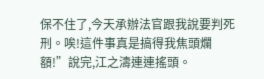保不住了,今天承辦法官跟我說要判死刑。唉!這件事真是搞得我焦頭爛額!”說完,江之濤連連搖頭。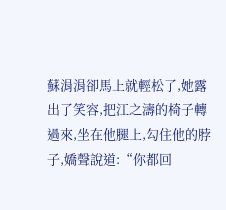蘇涓涓卻馬上就輕松了,她露出了笑容,把江之濤的椅子轉過來,坐在他腿上,勾住他的脖子,嬌聲說道:“你都回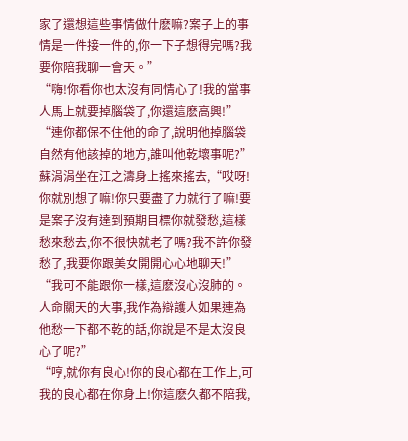家了還想這些事情做什麽嘛?案子上的事情是一件接一件的,你一下子想得完嗎?我要你陪我聊一會天。”
“嗨!你看你也太沒有同情心了!我的當事人馬上就要掉腦袋了,你還這麽高興!”
“連你都保不住他的命了,說明他掉腦袋自然有他該掉的地方,誰叫他乾壞事呢?”蘇涓涓坐在江之濤身上搖來搖去,“哎呀!你就別想了嘛!你只要盡了力就行了嘛!要是案子沒有達到預期目標你就發愁,這樣愁來愁去,你不很快就老了嗎?我不許你發愁了,我要你跟美女開開心心地聊天!”
“我可不能跟你一樣,這麽沒心沒肺的。人命關天的大事,我作為辯護人如果連為他愁一下都不乾的話,你說是不是太沒良心了呢?”
“哼,就你有良心!你的良心都在工作上,可我的良心都在你身上!你這麽久都不陪我,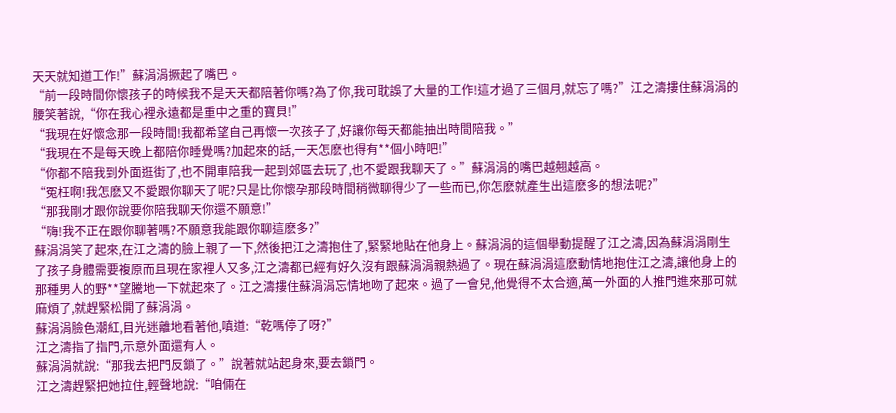天天就知道工作!”蘇涓涓撅起了嘴巴。
“前一段時間你懷孩子的時候我不是天天都陪著你嗎?為了你,我可耽誤了大量的工作!這才過了三個月,就忘了嗎?”江之濤摟住蘇涓涓的腰笑著說,“你在我心裡永遠都是重中之重的寶貝!”
“我現在好懷念那一段時間!我都希望自己再懷一次孩子了,好讓你每天都能抽出時間陪我。”
“我現在不是每天晚上都陪你睡覺嗎?加起來的話,一天怎麽也得有**個小時吧!”
“你都不陪我到外面逛街了,也不開車陪我一起到郊區去玩了,也不愛跟我聊天了。”蘇涓涓的嘴巴越翹越高。
“冤枉啊!我怎麽又不愛跟你聊天了呢?只是比你懷孕那段時間稍微聊得少了一些而已,你怎麽就產生出這麽多的想法呢?”
“那我剛才跟你說要你陪我聊天你還不願意!”
“嗨!我不正在跟你聊著嗎?不願意我能跟你聊這麽多?”
蘇涓涓笑了起來,在江之濤的臉上親了一下,然後把江之濤抱住了,緊緊地貼在他身上。蘇涓涓的這個舉動提醒了江之濤,因為蘇涓涓剛生了孩子身體需要複原而且現在家裡人又多,江之濤都已經有好久沒有跟蘇涓涓親熱過了。現在蘇涓涓這麽動情地抱住江之濤,讓他身上的那種男人的野**望騰地一下就起來了。江之濤摟住蘇涓涓忘情地吻了起來。過了一會兒,他覺得不太合適,萬一外面的人推門進來那可就麻煩了,就趕緊松開了蘇涓涓。
蘇涓涓臉色潮紅,目光迷離地看著他,嗔道:“乾嗎停了呀?”
江之濤指了指門,示意外面還有人。
蘇涓涓就說:“那我去把門反鎖了。”說著就站起身來,要去鎖門。
江之濤趕緊把她拉住,輕聲地說:“咱倆在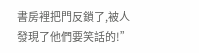書房裡把門反鎖了,被人發現了他們要笑話的!”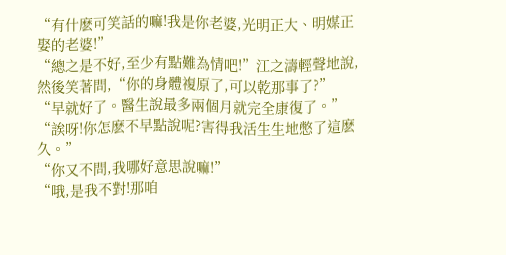“有什麽可笑話的嘛!我是你老婆,光明正大、明媒正娶的老婆!”
“總之是不好,至少有點難為情吧!”江之濤輕聲地說,然後笑著問,“你的身體複原了,可以乾那事了?”
“早就好了。醫生說最多兩個月就完全康復了。”
“誒呀!你怎麽不早點說呢?害得我活生生地憋了這麽久。”
“你又不問,我哪好意思說嘛!”
“哦,是我不對!那咱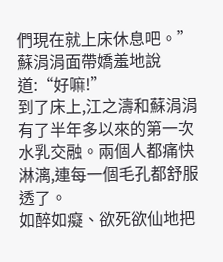們現在就上床休息吧。”
蘇涓涓面帶嬌羞地說道:“好嘛!”
到了床上,江之濤和蘇涓涓有了半年多以來的第一次水乳交融。兩個人都痛快淋漓,連每一個毛孔都舒服透了。
如醉如癡、欲死欲仙地把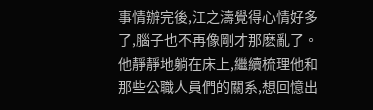事情辦完後,江之濤覺得心情好多了,腦子也不再像剛才那麽亂了。他靜靜地躺在床上,繼續梳理他和那些公職人員們的關系,想回憶出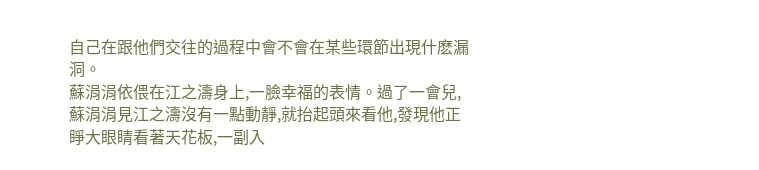自己在跟他們交往的過程中會不會在某些環節出現什麽漏洞。
蘇涓涓依偎在江之濤身上,一臉幸福的表情。過了一會兒,蘇涓涓見江之濤沒有一點動靜,就抬起頭來看他,發現他正睜大眼睛看著天花板,一副入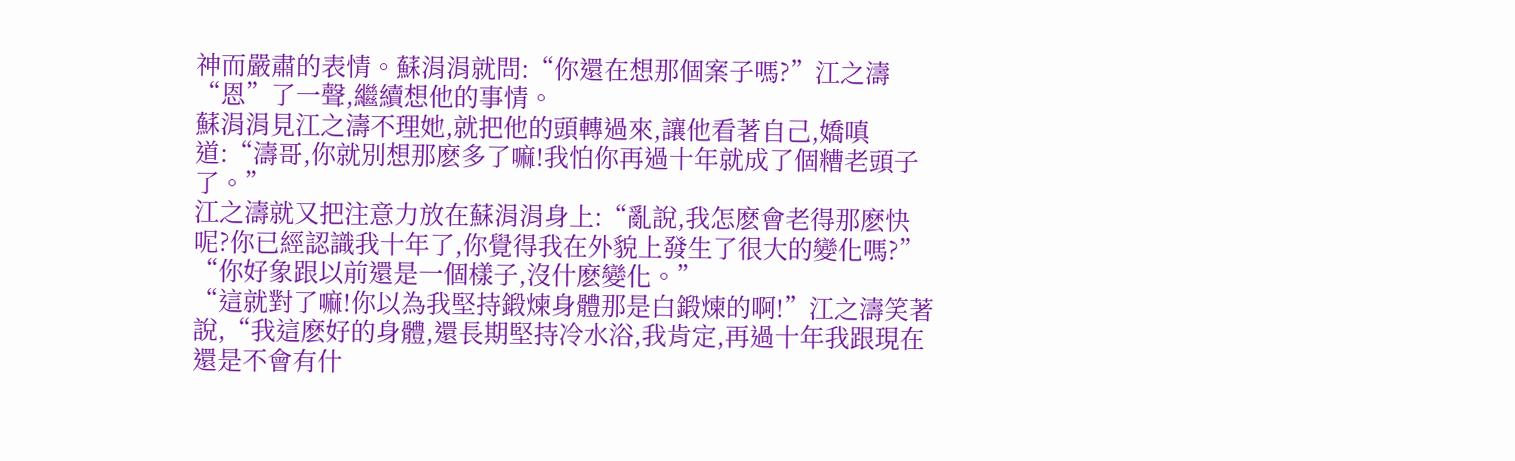神而嚴肅的表情。蘇涓涓就問:“你還在想那個案子嗎?”江之濤“恩”了一聲,繼續想他的事情。
蘇涓涓見江之濤不理她,就把他的頭轉過來,讓他看著自己,嬌嗔道:“濤哥,你就別想那麽多了嘛!我怕你再過十年就成了個糟老頭子了。”
江之濤就又把注意力放在蘇涓涓身上:“亂說,我怎麽會老得那麽快呢?你已經認識我十年了,你覺得我在外貌上發生了很大的變化嗎?”
“你好象跟以前還是一個樣子,沒什麽變化。”
“這就對了嘛!你以為我堅持鍛煉身體那是白鍛煉的啊!”江之濤笑著說,“我這麽好的身體,還長期堅持冷水浴,我肯定,再過十年我跟現在還是不會有什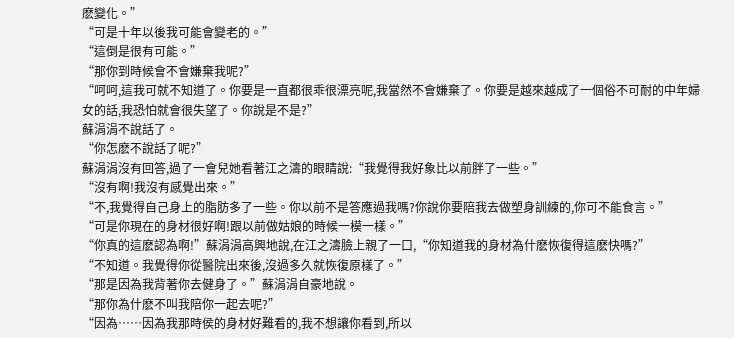麽變化。”
“可是十年以後我可能會變老的。”
“這倒是很有可能。”
“那你到時候會不會嫌棄我呢?”
“呵呵,這我可就不知道了。你要是一直都很乖很漂亮呢,我當然不會嫌棄了。你要是越來越成了一個俗不可耐的中年婦女的話,我恐怕就會很失望了。你說是不是?”
蘇涓涓不說話了。
“你怎麽不說話了呢?”
蘇涓涓沒有回答,過了一會兒她看著江之濤的眼睛說:“我覺得我好象比以前胖了一些。”
“沒有啊!我沒有感覺出來。”
“不,我覺得自己身上的脂肪多了一些。你以前不是答應過我嗎?你說你要陪我去做塑身訓練的,你可不能食言。”
“可是你現在的身材很好啊!跟以前做姑娘的時候一模一樣。”
“你真的這麽認為啊!”蘇涓涓高興地說,在江之濤臉上親了一口,“你知道我的身材為什麽恢復得這麽快嗎?”
“不知道。我覺得你從醫院出來後,沒過多久就恢復原樣了。”
“那是因為我背著你去健身了。”蘇涓涓自豪地說。
“那你為什麽不叫我陪你一起去呢?”
“因為……因為我那時侯的身材好難看的,我不想讓你看到,所以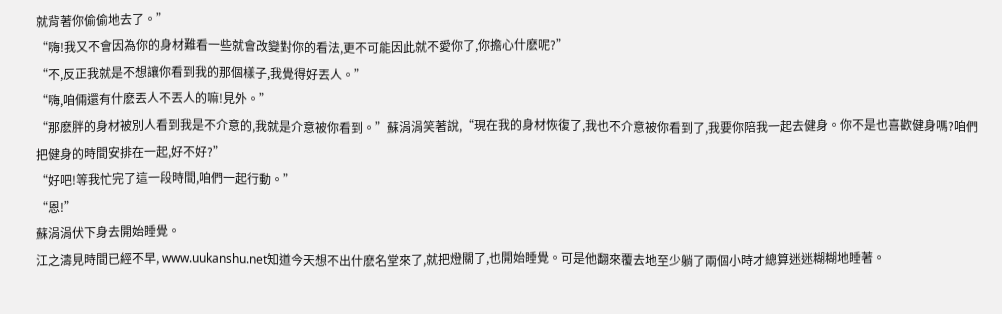就背著你偷偷地去了。”
“嗨!我又不會因為你的身材難看一些就會改變對你的看法,更不可能因此就不愛你了,你擔心什麽呢?”
“不,反正我就是不想讓你看到我的那個樣子,我覺得好丟人。”
“嗨,咱倆還有什麽丟人不丟人的嘛!見外。”
“那麽胖的身材被別人看到我是不介意的,我就是介意被你看到。”蘇涓涓笑著說,“現在我的身材恢復了,我也不介意被你看到了,我要你陪我一起去健身。你不是也喜歡健身嗎?咱們把健身的時間安排在一起,好不好?”
“好吧!等我忙完了這一段時間,咱們一起行動。”
“恩!”
蘇涓涓伏下身去開始睡覺。
江之濤見時間已經不早, www.uukanshu.net知道今天想不出什麽名堂來了,就把燈關了,也開始睡覺。可是他翻來覆去地至少躺了兩個小時才總算迷迷糊糊地睡著。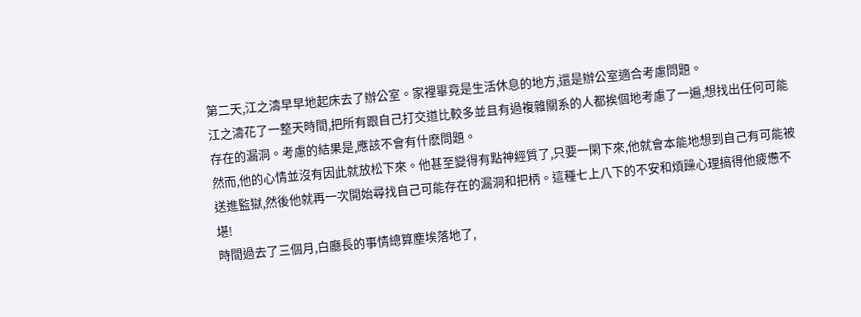第二天,江之濤早早地起床去了辦公室。家裡畢竟是生活休息的地方,還是辦公室適合考慮問題。
江之濤花了一整天時間,把所有跟自己打交道比較多並且有過複雜關系的人都挨個地考慮了一遍,想找出任何可能存在的漏洞。考慮的結果是,應該不會有什麽問題。
然而,他的心情並沒有因此就放松下來。他甚至變得有點神經質了,只要一閑下來,他就會本能地想到自己有可能被送進監獄,然後他就再一次開始尋找自己可能存在的漏洞和把柄。這種七上八下的不安和煩躁心理搞得他疲憊不堪!
時間過去了三個月,白廳長的事情總算塵埃落地了,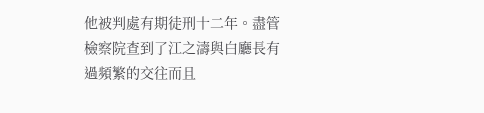他被判處有期徒刑十二年。盡管檢察院查到了江之濤與白廳長有過頻繁的交往而且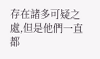存在諸多可疑之處,但是他們一直都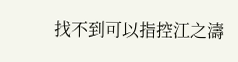找不到可以指控江之濤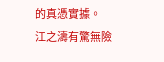的真憑實據。
江之濤有驚無險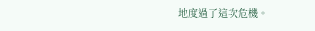地度過了這次危機。